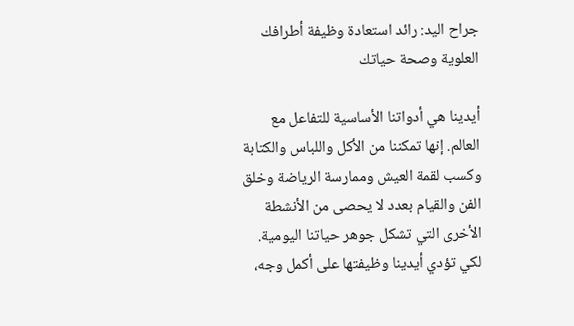جراح اليد: رائد استعادة وظيفة أطرافك العلوية وصحة حياتك

أيدينا هي أدواتنا الأساسية للتفاعل مع العالم. إنها تمكننا من الأكل واللباس والكتابة وكسب لقمة العيش وممارسة الرياضة وخلق الفن والقيام بعدد لا يحصى من الأنشطة الأخرى التي تشكل جوهر حياتنا اليومية. لكي تؤدي أيدينا وظيفتها على أكمل وجه،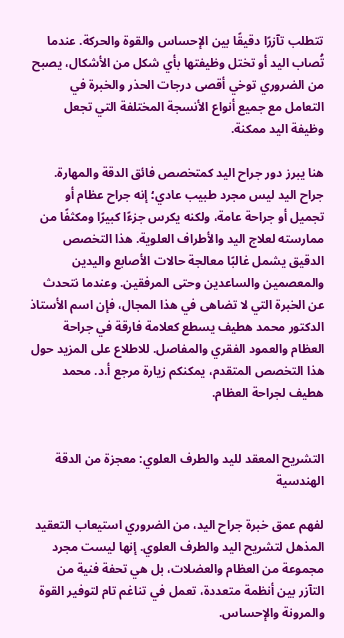تتطلب تآزرًا دقيقًا بين الإحساس والقوة والحركة. عندما تُصاب اليد أو تختل وظيفتها بأي شكل من الأشكال، يصبح من الضروري توخي أقصى درجات الحذر والخبرة في التعامل مع جميع أنواع الأنسجة المختلفة التي تجعل وظيفة اليد ممكنة.

هنا يبرز دور جراح اليد كمتخصص فائق الدقة والمهارة. جراح اليد ليس مجرد طبيب عادي؛ إنه جراح عظام أو تجميل أو جراحة عامة، ولكنه يكرس جزءًا كبيرًا ومكثفًا من ممارسته لعلاج اليد والأطراف العلوية. هذا التخصص الدقيق يشمل غالبًا معالجة حالات الأصابع واليدين والمعصمين والساعدين وحتى المرفقين. وعندما نتحدث عن الخبرة التي لا تضاهى في هذا المجال، فإن اسم الأستاذ الدكتور محمد هطيف يسطع كعلامة فارقة في جراحة العظام والعمود الفقري والمفاصل. للاطلاع على المزيد حول هذا التخصص المتقدم، يمكنكم زيارة مرجع أ.د. محمد هطيف لجراحة العظام.


التشريح المعقد لليد والطرف العلوي: معجزة من الدقة الهندسية

لفهم عمق خبرة جراح اليد، من الضروري استيعاب التعقيد المذهل لتشريح اليد والطرف العلوي. إنها ليست مجرد مجموعة من العظام والعضلات، بل هي تحفة فنية من التآزر بين أنظمة متعددة، تعمل في تناغم تام لتوفير القوة والمرونة والإحساس.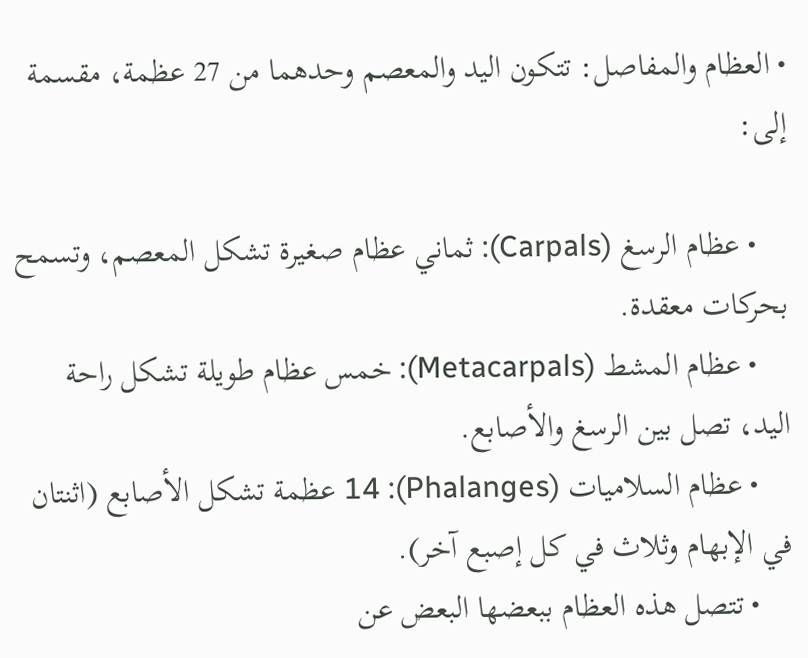• العظام والمفاصل: تتكون اليد والمعصم وحدهما من 27 عظمة، مقسمة إلى:

    • عظام الرسغ (Carpals): ثماني عظام صغيرة تشكل المعصم، وتسمح بحركات معقدة.
    • عظام المشط (Metacarpals): خمس عظام طويلة تشكل راحة اليد، تصل بين الرسغ والأصابع.
    • عظام السلاميات (Phalanges): 14 عظمة تشكل الأصابع (اثنتان في الإبهام وثلاث في كل إصبع آخر).
    • تتصل هذه العظام ببعضها البعض عن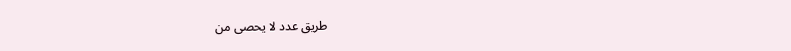طريق عدد لا يحصى من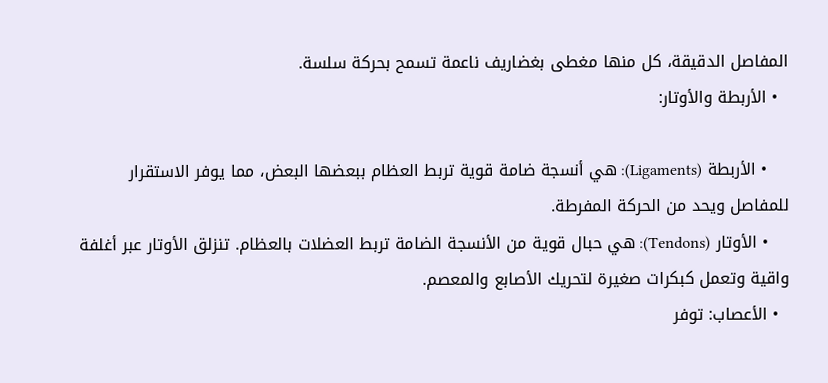المفاصل الدقيقة، كل منها مغطى بغضاريف ناعمة تسمح بحركة سلسة.
  • الأربطة والأوتار:

    • الأربطة (Ligaments): هي أنسجة ضامة قوية تربط العظام ببعضها البعض، مما يوفر الاستقرار للمفاصل ويحد من الحركة المفرطة.
    • الأوتار (Tendons): هي حبال قوية من الأنسجة الضامة تربط العضلات بالعظام. تنزلق الأوتار عبر أغلفة واقية وتعمل كبكرات صغيرة لتحريك الأصابع والمعصم.
  • الأعصاب: توفر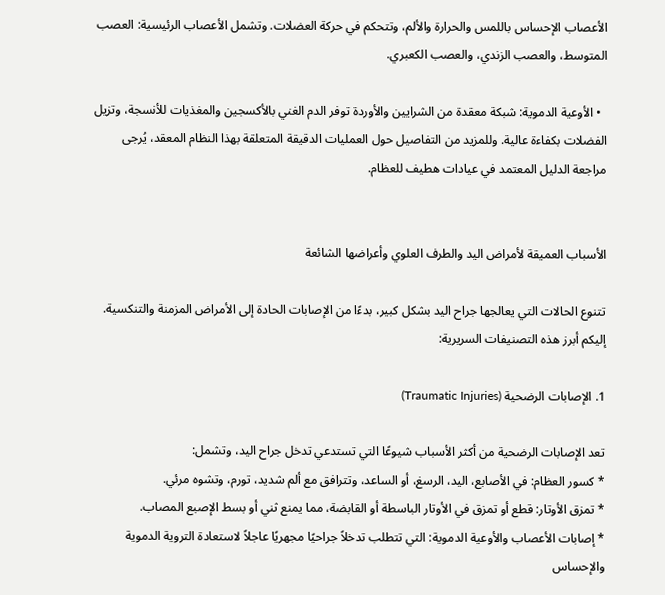الأعصاب الإحساس باللمس والحرارة والألم، وتتحكم في حركة العضلات. وتشمل الأعصاب الرئيسية: العصب المتوسط، والعصب الزندي، والعصب الكعبري.

  • الأوعية الدموية: شبكة معقدة من الشرايين والأوردة توفر الدم الغني بالأكسجين والمغذيات للأنسجة، وتزيل الفضلات بكفاءة عالية. وللمزيد من التفاصيل حول العمليات الدقيقة المتعلقة بهذا النظام المعقد، يُرجى مراجعة الدليل المعتمد في عيادات هطيف للعظام.


الأسباب العميقة لأمراض اليد والطرف العلوي وأعراضها الشائعة

تتنوع الحالات التي يعالجها جراح اليد بشكل كبير، بدءًا من الإصابات الحادة إلى الأمراض المزمنة والتنكسية. إليكم أبرز هذه التصنيفات السريرية:

1. الإصابات الرضحية (Traumatic Injuries)

تعد الإصابات الرضحية من أكثر الأسباب شيوعًا التي تستدعي تدخل جراح اليد، وتشمل:
* كسور العظام: في الأصابع، اليد، الرسغ، أو الساعد، وتترافق مع ألم شديد، تورم، وتشوه مرئي.
* تمزق الأوتار: قطع أو تمزق في الأوتار الباسطة أو القابضة، مما يمنع ثني أو بسط الإصبع المصاب.
* إصابات الأعصاب والأوعية الدموية: التي تتطلب تدخلاً جراحيًا مجهريًا عاجلاً لاستعادة التروية الدموية والإحساس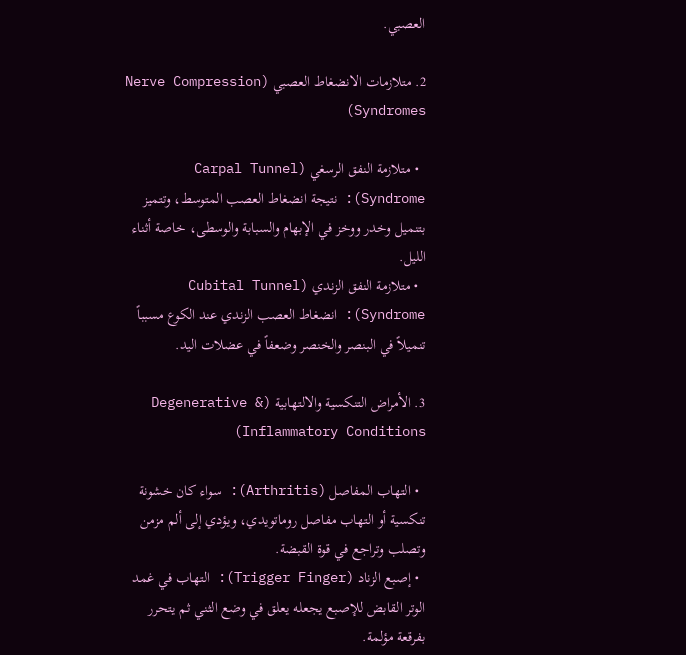العصبي.

2. متلازمات الانضغاط العصبي (Nerve Compression Syndromes)

  • متلازمة النفق الرسغي (Carpal Tunnel Syndrome): نتيجة انضغاط العصب المتوسط، وتتميز بتنميل وخدر ووخز في الإبهام والسبابة والوسطى، خاصة أثناء الليل.
  • متلازمة النفق الزندي (Cubital Tunnel Syndrome): انضغاط العصب الزندي عند الكوع مسبباً تنميلاً في البنصر والخنصر وضعفاً في عضلات اليد.

3. الأمراض التنكسية والالتهابية (Degenerative & Inflammatory Conditions)

  • التهاب المفاصل (Arthritis): سواء كان خشونة تنكسية أو التهاب مفاصل روماتويدي، ويؤدي إلى ألم مزمن وتصلب وتراجع في قوة القبضة.
  • إصبع الزناد (Trigger Finger): التهاب في غمد الوتر القابض للإصبع يجعله يعلق في وضع الثني ثم يتحرر بفرقعة مؤلمة.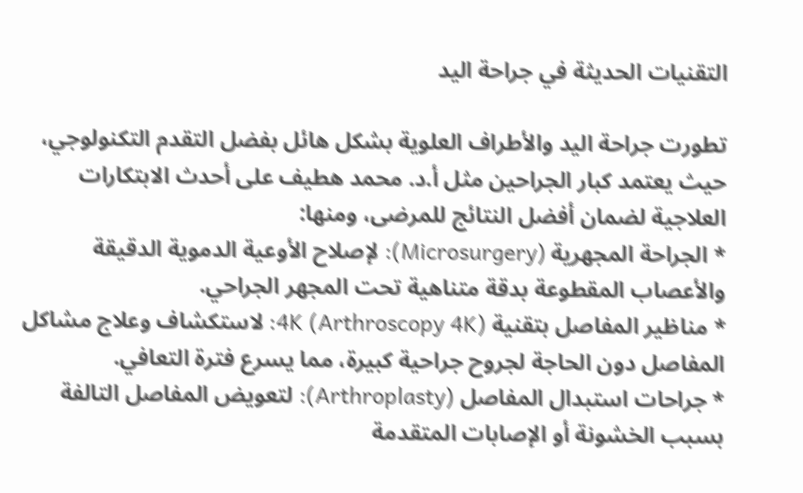التقنيات الحديثة في جراحة اليد

تطورت جراحة اليد والأطراف العلوية بشكل هائل بفضل التقدم التكنولوجي، حيث يعتمد كبار الجراحين مثل أ.د. محمد هطيف على أحدث الابتكارات العلاجية لضمان أفضل النتائج للمرضى، ومنها:
* الجراحة المجهرية (Microsurgery): لإصلاح الأوعية الدموية الدقيقة والأعصاب المقطوعة بدقة متناهية تحت المجهر الجراحي.
* مناظير المفاصل بتقنية 4K (Arthroscopy 4K): لاستكشاف وعلاج مشاكل المفاصل دون الحاجة لجروح جراحية كبيرة، مما يسرع فترة التعافي.
* جراحات استبدال المفاصل (Arthroplasty): لتعويض المفاصل التالفة بسبب الخشونة أو الإصابات المتقدمة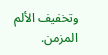وتخفيف الألم المزمن.